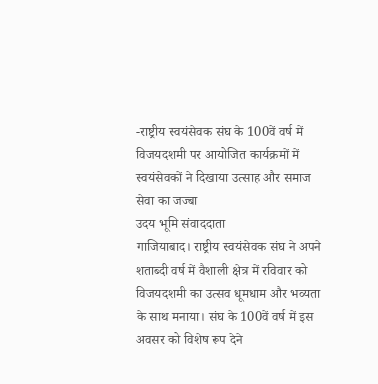-राष्ट्रीय स्वयंसेवक संघ के 100वें वर्ष में विजयदशमी पर आयोजित कार्यक्रमों में स्वयंसेवकों ने दिखाया उत्साह और समाज सेवा का जज्बा
उदय भूमि संवाददाता
गाजियाबाद। राष्ट्रीय स्वयंसेवक संघ ने अपने शताब्दी वर्ष में वैशाली क्षेत्र में रविवार को विजयदशमी का उत्सव धूमधाम और भव्यता के साथ मनाया। संघ के 100वें वर्ष में इस अवसर को विशेष रूप देने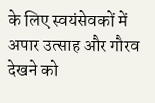के लिए स्वयंसेवकों में अपार उत्साह और गौरव देखने को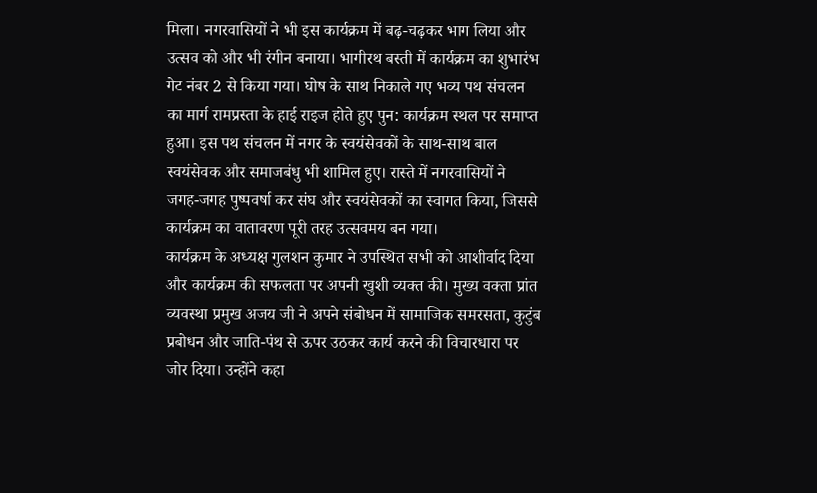मिला। नगरवासियों ने भी इस कार्यक्रम में बढ़-चढ़कर भाग लिया और उत्सव को और भी रंगीन बनाया। भागीरथ बस्ती में कार्यक्रम का शुभारंभ गेट नंबर 2 से किया गया। घोष के साथ निकाले गए भव्य पथ संचलन का मार्ग रामप्रस्ता के हाई राइज होते हुए पुन: कार्यक्रम स्थल पर समाप्त हुआ। इस पथ संचलन में नगर के स्वयंसेवकों के साथ-साथ बाल स्वयंसेवक और समाजबंधु भी शामिल हुए। रास्ते में नगरवासियों ने जगह-जगह पुष्पवर्षा कर संघ और स्वयंसेवकों का स्वागत किया, जिससे कार्यक्रम का वातावरण पूरी तरह उत्सवमय बन गया।
कार्यक्रम के अध्यक्ष गुलशन कुमार ने उपस्थित सभी को आशीर्वाद दिया और कार्यक्रम की सफलता पर अपनी खुशी व्यक्त की। मुख्य वक्ता प्रांत व्यवस्था प्रमुख अजय जी ने अपने संबोधन में सामाजिक समरसता, कुटुंब प्रबोधन और जाति-पंथ से ऊपर उठकर कार्य करने की विचारधारा पर जोर दिया। उन्होंने कहा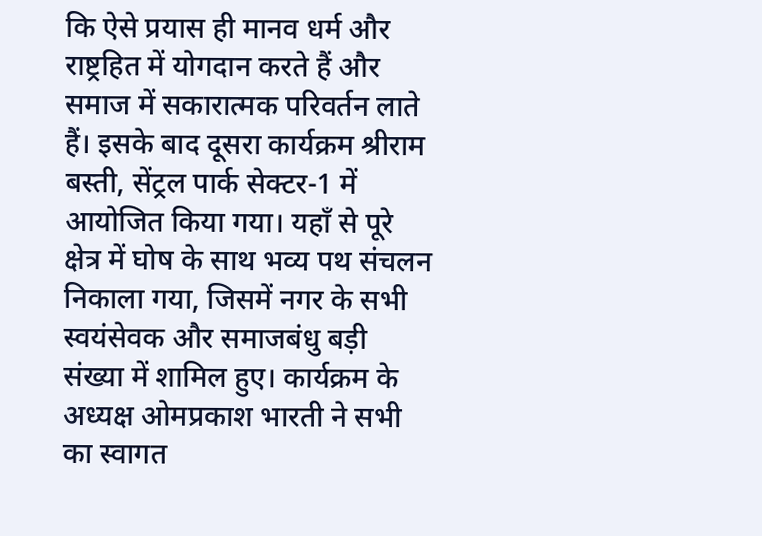कि ऐसे प्रयास ही मानव धर्म और राष्ट्रहित में योगदान करते हैं और समाज में सकारात्मक परिवर्तन लाते हैं। इसके बाद दूसरा कार्यक्रम श्रीराम बस्ती, सेंट्रल पार्क सेक्टर-1 में आयोजित किया गया। यहाँ से पूरे क्षेत्र में घोष के साथ भव्य पथ संचलन निकाला गया, जिसमें नगर के सभी स्वयंसेवक और समाजबंधु बड़ी संख्या में शामिल हुए। कार्यक्रम के अध्यक्ष ओमप्रकाश भारती ने सभी का स्वागत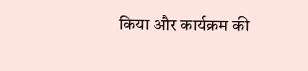किया और कार्यक्रम की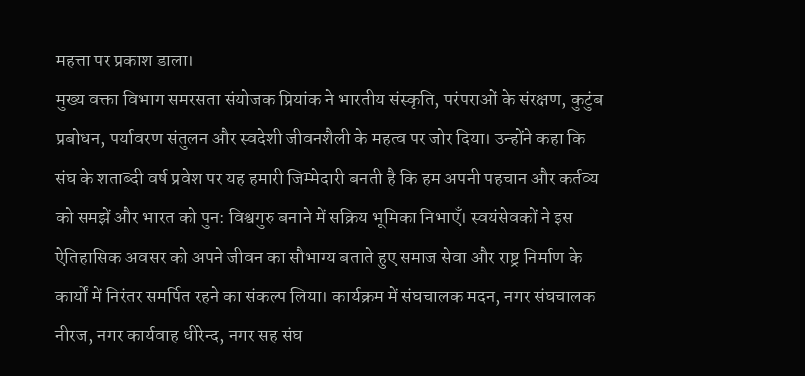महत्ता पर प्रकाश डाला।
मुख्य वक्ता विभाग समरसता संयोजक प्रियांक ने भारतीय संस्कृति, परंपराओं के संरक्षण, कुटुंब प्रबोधन, पर्यावरण संतुलन और स्वदेशी जीवनशैली के महत्व पर जोर दिया। उन्होंने कहा कि संघ के शताब्दी वर्ष प्रवेश पर यह हमारी जिम्मेदारी बनती है कि हम अपनी पहचान और कर्तव्य को समझें और भारत को पुन: विश्वगुरु बनाने में सक्रिय भूमिका निभाएँ। स्वयंसेवकों ने इस ऐतिहासिक अवसर को अपने जीवन का सौभाग्य बताते हुए समाज सेवा और राष्ट्र निर्माण के कार्यों में निरंतर समर्पित रहने का संकल्प लिया। कार्यक्रम में संघचालक मदन, नगर संघचालक नीरज, नगर कार्यवाह धीरेन्द, नगर सह संघ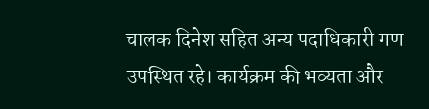चालक दिनेश सहित अन्य पदाधिकारी गण उपस्थित रहे। कार्यक्रम की भव्यता और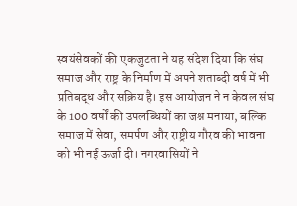स्वयंसेवकों की एकजुटता ने यह संदेश दिया कि संघ समाज और राष्ट्र के निर्माण में अपने शताब्दी वर्ष में भी प्रतिबद्ध और सक्रिय है। इस आयोजन ने न केवल संघ के 100 वर्षों की उपलब्धियों का जश्न मनाया, बल्कि समाज में सेवा, समर्पण और राष्ट्रीय गौरव की भावना को भी नई ऊर्जा दी। नगरवासियों ने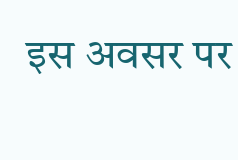इस अवसर पर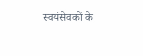स्वयंसेवकों के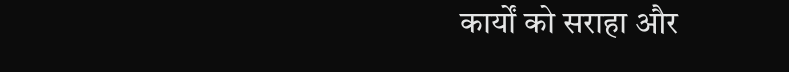कार्यों को सराहा और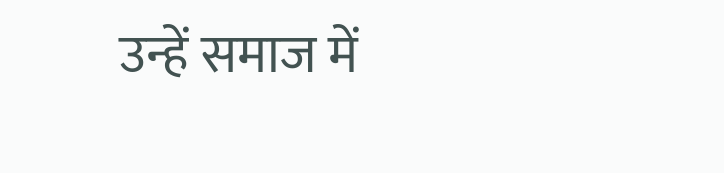उन्हें समाज में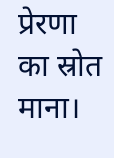प्रेरणा का स्रोत माना।